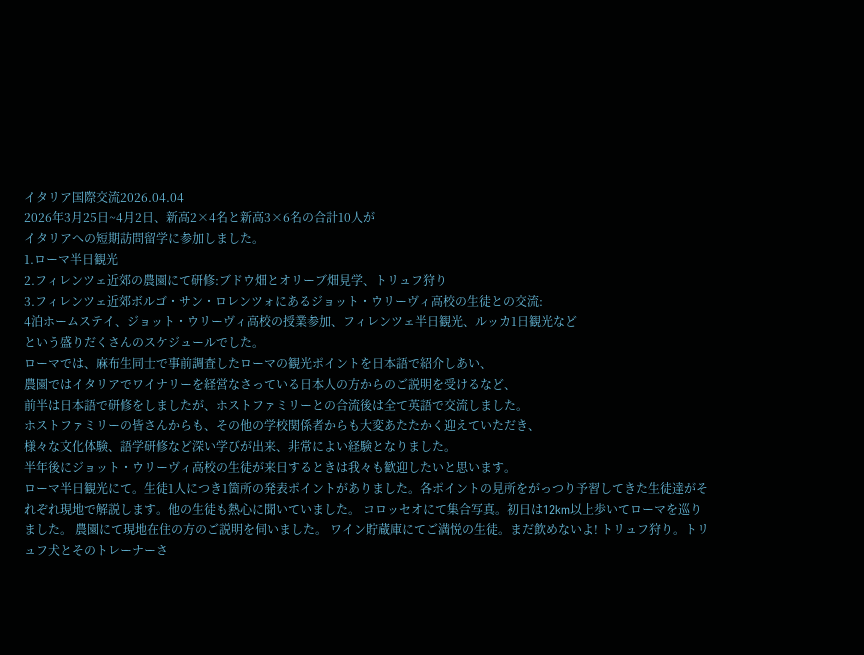イタリア国際交流2026.04.04
2026年3月25日~4月2日、新高2×4名と新高3×6名の合計10人が
イタリアへの短期訪問留学に参加しました。
1.ローマ半日観光
2.フィレンツェ近郊の農園にて研修:ブドウ畑とオリーブ畑見学、トリュフ狩り
3.フィレンツェ近郊ボルゴ・サン・ロレンツォにあるジョット・ウリーヴィ高校の生徒との交流:
4泊ホームステイ、ジョット・ウリーヴィ高校の授業参加、フィレンツェ半日観光、ルッカ1日観光など
という盛りだくさんのスケジュールでした。
ローマでは、麻布生同士で事前調査したローマの観光ポイントを日本語で紹介しあい、
農園ではイタリアでワイナリーを経営なさっている日本人の方からのご説明を受けるなど、
前半は日本語で研修をしましたが、ホストファミリーとの合流後は全て英語で交流しました。
ホストファミリーの皆さんからも、その他の学校関係者からも大変あたたかく迎えていただき、
様々な文化体験、語学研修など深い学びが出来、非常によい経験となりました。
半年後にジョット・ウリーヴィ高校の生徒が来日するときは我々も歓迎したいと思います。
ローマ半日観光にて。生徒1人につき1箇所の発表ポイントがありました。各ポイントの見所をがっつり予習してきた生徒達がそれぞれ現地で解説します。他の生徒も熱心に聞いていました。 コロッセオにて集合写真。初日は12km以上歩いてローマを巡りました。 農園にて現地在住の方のご説明を伺いました。 ワイン貯蔵庫にてご満悦の生徒。まだ飲めないよ! トリュフ狩り。トリュフ犬とそのトレーナーさ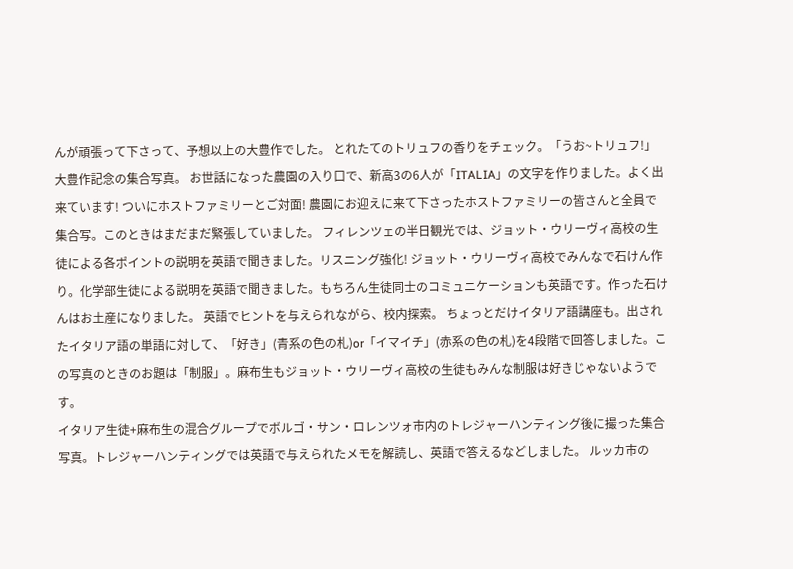んが頑張って下さって、予想以上の大豊作でした。 とれたてのトリュフの香りをチェック。「うお~トリュフ!」 大豊作記念の集合写真。 お世話になった農園の入り口で、新高3の6人が「ITALIA」の文字を作りました。よく出来ています! ついにホストファミリーとご対面! 農園にお迎えに来て下さったホストファミリーの皆さんと全員で集合写。このときはまだまだ緊張していました。 フィレンツェの半日観光では、ジョット・ウリーヴィ高校の生徒による各ポイントの説明を英語で聞きました。リスニング強化! ジョット・ウリーヴィ高校でみんなで石けん作り。化学部生徒による説明を英語で聞きました。もちろん生徒同士のコミュニケーションも英語です。作った石けんはお土産になりました。 英語でヒントを与えられながら、校内探索。 ちょっとだけイタリア語講座も。出されたイタリア語の単語に対して、「好き」(青系の色の札)or「イマイチ」(赤系の色の札)を4段階で回答しました。この写真のときのお題は「制服」。麻布生もジョット・ウリーヴィ高校の生徒もみんな制服は好きじゃないようです。
イタリア生徒+麻布生の混合グループでボルゴ・サン・ロレンツォ市内のトレジャーハンティング後に撮った集合写真。トレジャーハンティングでは英語で与えられたメモを解読し、英語で答えるなどしました。 ルッカ市の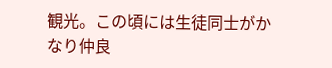観光。この頃には生徒同士がかなり仲良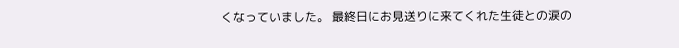くなっていました。 最終日にお見送りに来てくれた生徒との涙の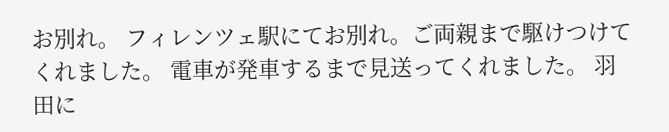お別れ。 フィレンツェ駅にてお別れ。ご両親まで駆けつけてくれました。 電車が発車するまで見送ってくれました。 羽田に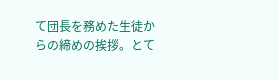て団長を務めた生徒からの締めの挨拶。とて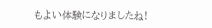もよい体験になりましたね!